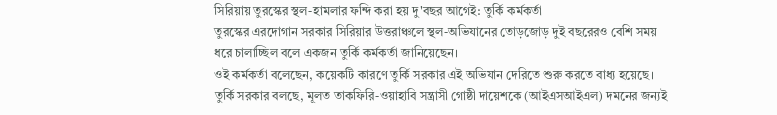সিরিয়ায় তুরস্কের স্থল-হামলার ফন্দি করা হয় দু'বছর আগেই: তুর্কি কর্মকর্তা
তুরস্কের এরদোগান সরকার সিরিয়ার উত্তরাঞ্চলে স্থল-অভিযানের তোড়জোড় দুই বছরেরও বেশি সময় ধরে চালাচ্ছিল বলে একজন তুর্কি কর্মকর্তা জানিয়েছেন।
ওই কর্মকর্তা বলেছেন, কয়েকটি কারণে তুর্কি সরকার এই অভিযান দেরিতে শুরু করতে বাধ্য হয়েছে।
তুর্কি সরকার বলছে, মূলত তাকফিরি-ওয়াহাবি সন্ত্রাসী গোষ্ঠী দায়েশকে (আইএসআইএল) দমনের জন্যই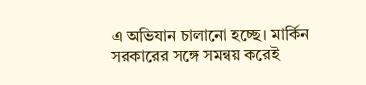এ অভিযান চালানো হচ্ছে। মার্কিন সরকারের সঙ্গে সমন্বয় করেই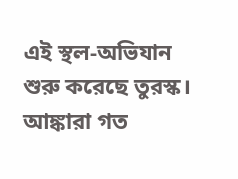এই স্থল-অভিযান শুরু করেছে তুরস্ক।
আঙ্কারা গত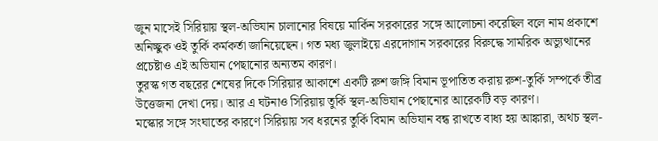জুন মাসেই সিরিয়ায় স্থল-অভিযান চালানোর বিষয়ে মার্কিন সরকারের সঙ্গে আলোচনা করেছিল বলে নাম প্রকাশে অনিচ্ছুক ওই তুর্কি কর্মকর্তা জানিয়েছেন। গত মধ্য জুলাইয়ে এরদোগান সরকারের বিরুদ্ধে সামরিক অভ্যুত্থানের প্রচেষ্টাও এই অভিযান পেছানোর অন্যতম কারণ।
তুরস্ক গত বছরের শেষের দিকে সিরিয়ার আকাশে একটি রুশ জঙ্গি বিমান ভূপাতিত করায় রুশ-তুর্কি সম্পর্কে তীব্র উত্তেজনা দেখা দেয়। আর এ ঘটনাও সিরিয়ায় তুর্কি স্থল-অভিযান পেছানোর আরেকটি বড় কারণ।
মস্কোর সঙ্গে সংঘাতের কারণে সিরিয়ায় সব ধরনের তুর্কি বিমান অভিযান বন্ধ রাখতে বাধ্য হয় আঙ্কারা, অথচ স্থল-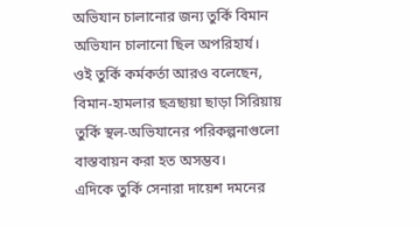অভিযান চালানোর জন্য তুর্কি বিমান অভিযান চালানো ছিল অপরিহার্য।
ওই তুর্কি কর্মকর্তা আরও বলেছেন, বিমান-হামলার ছত্রছায়া ছাড়া সিরিয়ায় তুর্কি স্থল-অভিযানের পরিকল্পনাগুলো বাস্তবায়ন করা হত অসম্ভব।
এদিকে তুর্কি সেনারা দায়েশ দমনের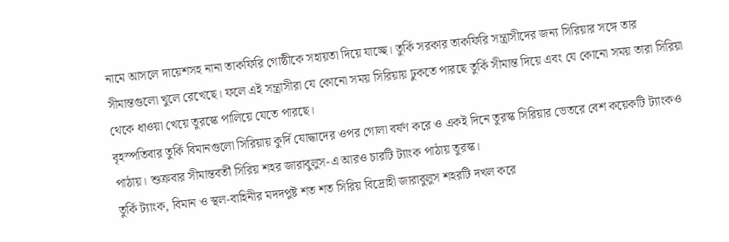নামে আসলে দায়েশসহ নানা তাকফিরি গোষ্ঠীকে সহায়তা দিয়ে যাচ্ছে। তুর্কি সরকার তাকফিরি সন্ত্রাসীদের জন্য সিরিয়ার সঙ্গে তার সীমান্তগুলো খুলে রেখেছে। ফলে এই সন্ত্রাসীরা যে কোনো সময় সিরিয়ায় ঢুকতে পারছে তুর্কি সীমান্ত দিয়ে এবং যে কোনো সময় তারা সিরিয়া থেকে ধাওয়া খেয়ে তুরস্কে পালিয়ে যেতে পারছে।
বৃহস্পতিবার তুর্কি বিমানগুলো সিরিয়ায় কুর্দি যোদ্ধাদের ওপর গোলা বর্ষণ করে ও একই দিনে তুরস্ক সিরিয়ার ভেতরে বেশ কয়েকটি ট্যাংকও পাঠায়। শুক্রবার সীমান্তবর্তী সিরিয় শহর জারাবুলুস-এ আরও চারটি ট্যাংক পাঠায় তুরস্ক।
তুর্কি ট্যাংক, বিমান ও স্থল-বাহিনীর মদদপুষ্ট শত শত সিরিয় বিদ্রোহী জারাবুলুস শহরটি দখল করে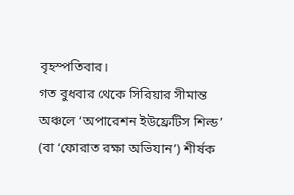বৃহস্পতিবার।
গত বুধবার থেকে সিরিয়ার সীমান্ত অঞ্চলে ‘অপারেশন ইউফ্রেটিস শিল্ড’ (বা ‘ফোরাত রক্ষা অভিযান’) শীর্ষক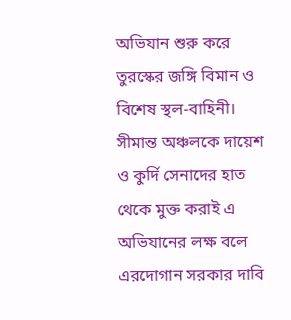অভিযান শুরু করে তুরস্কের জঙ্গি বিমান ও বিশেষ স্থল-বাহিনী। সীমান্ত অঞ্চলকে দায়েশ ও কুর্দি সেনাদের হাত থেকে মুক্ত করাই এ অভিযানের লক্ষ বলে এরদোগান সরকার দাবি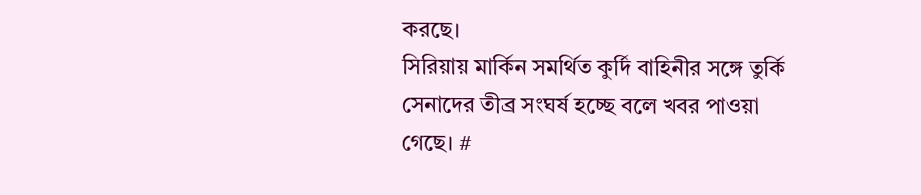করছে।
সিরিয়ায় মার্কিন সমর্থিত কুর্দি বাহিনীর সঙ্গে তুর্কি সেনাদের তীব্র সংঘর্ষ হচ্ছে বলে খবর পাওয়া গেছে। #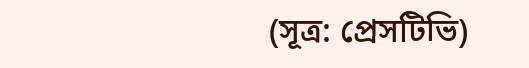(সূত্র: প্রেসটিভি)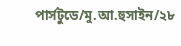পার্সটুডে/মু.আ.হুসাইন/২৮